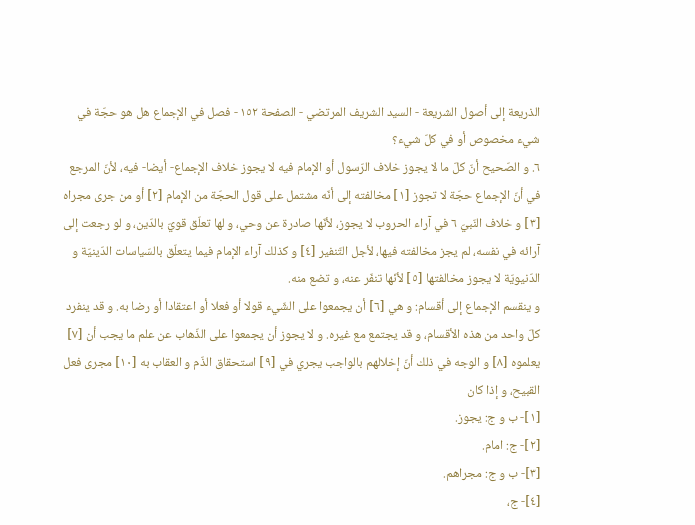الذريعة إلى أصول الشريعة - السيد الشريف المرتضي - الصفحة ١٥٢ - فصل في الإجماع هل هو حجّة في شيء مخصوص أو في كلّ شيء؟
٦. و الصّحيح أنّ كلّ ما لا يجوز خلاف الرّسول أو الإمام فيه لا يجوز خلاف الإجماع- أيضا- فيه، لأنّ المرجع في أنّ الإجماع حجّة لا تجوز [١] مخالفته إلى أنّه مشتمل على قول الحجّة من الإمام [٢] أو من جرى مجراه [٣] و خلاف النّبيّ ٦ في آراء الحروب لا يجوز، لأنّها صادرة عن وحي، و لها تعلّق قويّ بالدّين، و لو رجعت إلى آرائه في نفسه، لم يجز مخالفته فيها، لأجل التّنفير [٤] و كذلك آراء الإمام فيما يتعلّق بالسّياسات الدّينيّة و الدّنيويّة لا يجوز مخالفتها [٥] لأنّها تنفّر عنه، و تضع منه.
و ينقسم الإجماع إلى أقسام: و هي [٦] أن يجمعوا على الشّيء قولا أو فعلا أو اعتقادا أو رضا به. و قد ينفرد كلّ واحد من هذه الأقسام، و قد يجتمع مع غيره. و لا يجوز أن يجمعوا على الذّهاب عن علم ما يجب أن [٧] يعلموه [٨] و الوجه في ذلك أنّ إخلالهم بالواجب يجري في [٩] استحقاق الذّم و العقاب به [١٠] مجرى فعل القبيح، و إذا كان
[١]- ب و ج: يجوز.
[٢]- ج: امام.
[٣]- ب و ج: مجراهم.
[٤]- ج،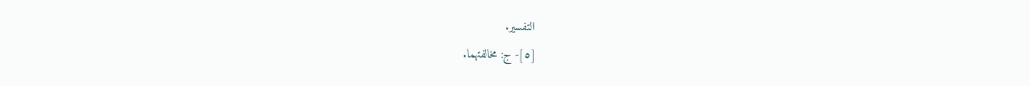التفسير.
[٥]- ج: مخالفتهما.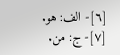[٦]- الف: هو.
[٧]- ج: من.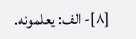[٨]- الف: يعلمونه.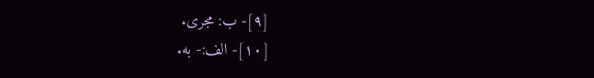[٩]- ب: مجرى.
[١٠]- الف:- به.